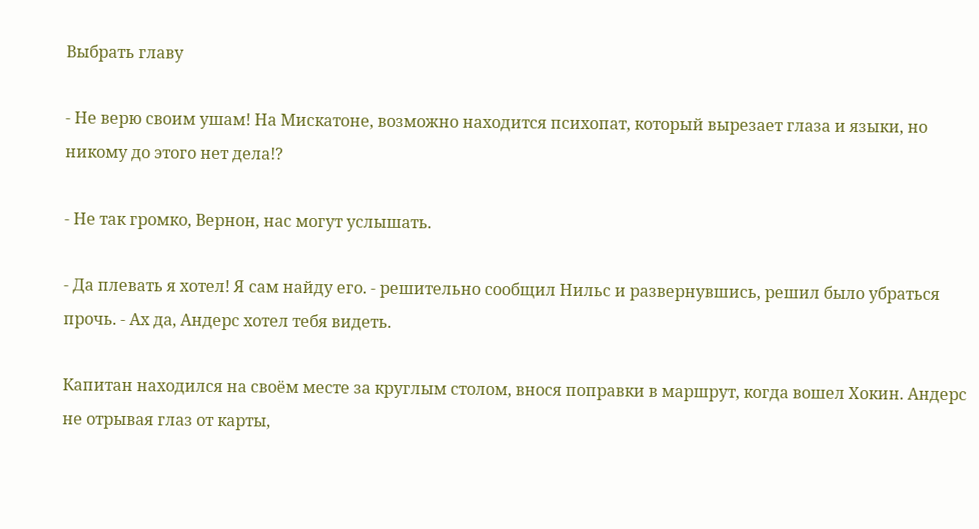Выбрать главу

- Не верю своим ушам! На Мискатоне, возможно находится психопат, который вырезает глаза и языки, но никому до этого нет дела!?

- Не так громко, Вернон, нас могут услышать.

- Да плевать я хотел! Я сам найду его. - решительно сообщил Нильс и развернувшись, решил было убраться прочь. - Ах да, Андерс хотел тебя видеть.

Капитан находился на своём месте за круглым столом, внося поправки в маршрут, когда вошел Хокин. Андерс не отрывая глаз от карты,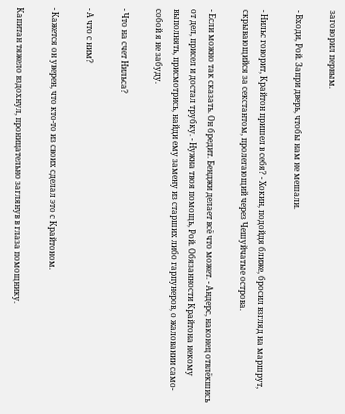заговорил первым.

- Входи, Рой. Запри дверь, чтобы нам не мешали.

- Нильс говорит, Крайтон пришел в себя? - Хокин, подойдя ближе, бросил взгляд на маршрут, скрывающийся за секстантом, пролегающий через Чешуйчатые острова.

- Если можно так сказать. Он бредит. Бенджи делает всё что может. - Андерс, наконец отвлёкшись от дел, присел и достал трубку. - Нужна твоя помощь, Рой. Обязанности Крайтона некому выполнять, присмотрись, найди ему замену из старших либо гарпунеров, о жаловании само-собой я не забуду.

- Что на счет Нильса?

- А что с ним?

- Кажется он уверен, что кто-то из своих сделал это с Крайтоном.

Капитан тяжело вздохнул, проницательно заглянув в глаза помощнику.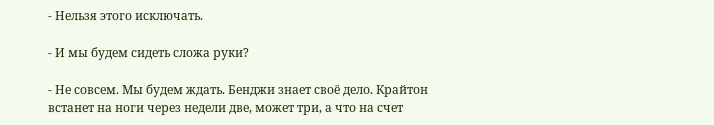- Нельзя этого исключать.

- И мы будем сидеть сложа руки?

- Не совсем. Мы будем ждать. Бенджи знает своё дело. Крайтон встанет на ноги через недели две, может три, а что на счет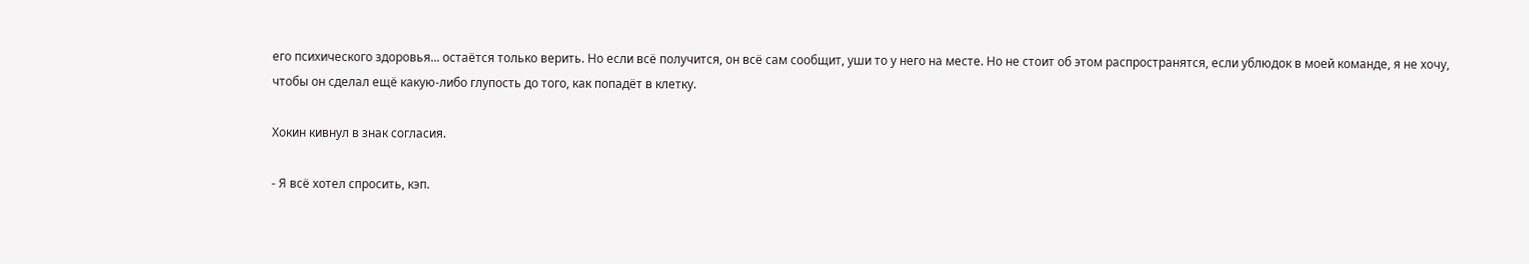его психического здоровья... остаётся только верить. Но если всё получится, он всё сам сообщит, уши то у него на месте. Но не стоит об этом распространятся, если ублюдок в моей команде, я не хочу, чтобы он сделал ещё какую-либо глупость до того, как попадёт в клетку.

Хокин кивнул в знак согласия.

- Я всё хотел спросить, кэп.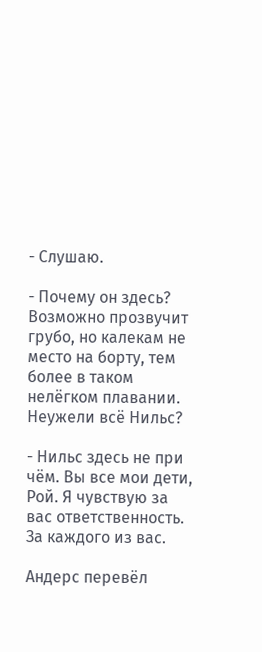- Слушаю.

- Почему он здесь? Возможно прозвучит грубо, но калекам не место на борту, тем более в таком нелёгком плавании. Неужели всё Нильс?

- Нильс здесь не при чём. Вы все мои дети, Рой. Я чувствую за вас ответственность. За каждого из вас.

Андерс перевёл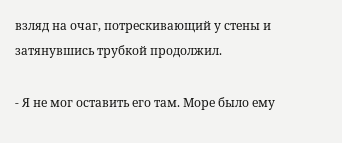взляд на очаг, потрескивающий у стены и затянувшись трубкой продолжил.

- Я не мог оставить его там. Море было ему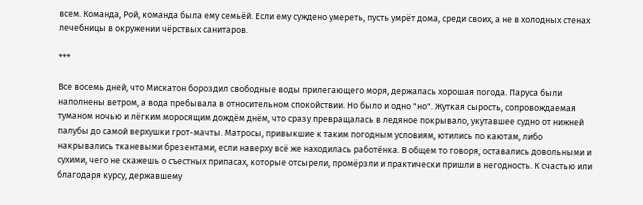всем. Команда, Рой, команда была ему семьёй. Если ему суждено умереть, пусть умрёт дома, среди своих, а не в холодных стенах лечебницы в окружении чёрствых санитаров.

***

Все восемь дней, что Мискатон бороздил свободные воды прилегающего моря, держалась хорошая погода. Паруса были наполнены ветром, а вода пребывала в относительном спокойствии. Но было и одно "но". Жуткая сырость, сопровождаемая туманом ночью и лёгким моросящим дождём днём, что сразу превращалась в ледяное покрывало, укутавшее судно от нижней палубы до самой верхушки грот-мачты. Матросы, привыкшие к таким погодным условиям, ютились по каютам, либо накрывались тканевыми брезентами, если наверху всё же находилась работёнка. В общем то говоря, оставались довольными и сухими, чего не скажешь о съестных припасах, которые отсырели, промёрзли и практически пришли в негодность. К счастью или благодаря курсу, державшему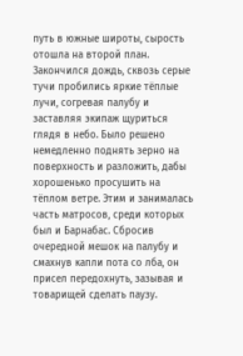путь в южные широты, сырость отошла на второй план. Закончился дождь, сквозь серые тучи пробились яркие тёплые лучи, согревая палубу и заставляя экипаж щуриться глядя в небо. Было решено немедленно поднять зерно на поверхность и разложить, дабы хорошенько просушить на тёплом ветре. Этим и занималась часть матросов, среди которых был и Барнабас. Сбросив очередной мешок на палубу и смахнув капли пота со лба, он присел передохнуть, зазывая и товарищей сделать паузу.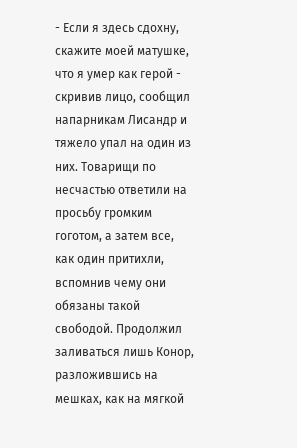- Если я здесь сдохну, скажите моей матушке, что я умер как герой - скривив лицо, сообщил напарникам Лисандр и тяжело упал на один из них. Товарищи по несчастью ответили на просьбу громким гоготом, а затем все, как один притихли, вспомнив чему они обязаны такой свободой. Продолжил заливаться лишь Конор, разложившись на мешках, как на мягкой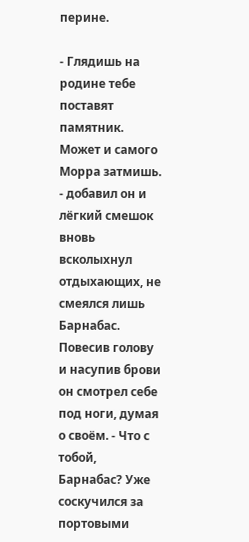перине.

- Глядишь на родине тебе поставят памятник. Может и самого Морра затмишь. - добавил он и лёгкий смешок вновь всколыхнул отдыхающих, не смеялся лишь Барнабас. Повесив голову и насупив брови он смотрел себе под ноги, думая о своём. - Что с тобой, Барнабас? Уже соскучился за портовыми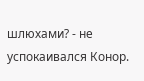шлюхами? - не успокаивался Конор.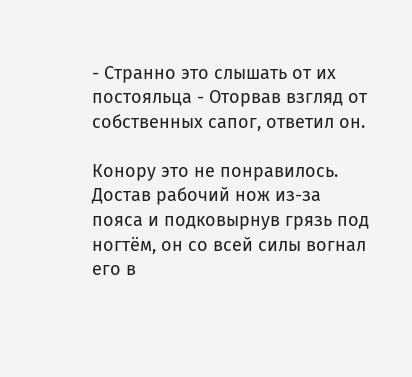- Странно это слышать от их постояльца - Оторвав взгляд от собственных сапог, ответил он.

Конору это не понравилось. Достав рабочий нож из-за пояса и подковырнув грязь под ногтём, он со всей силы вогнал его в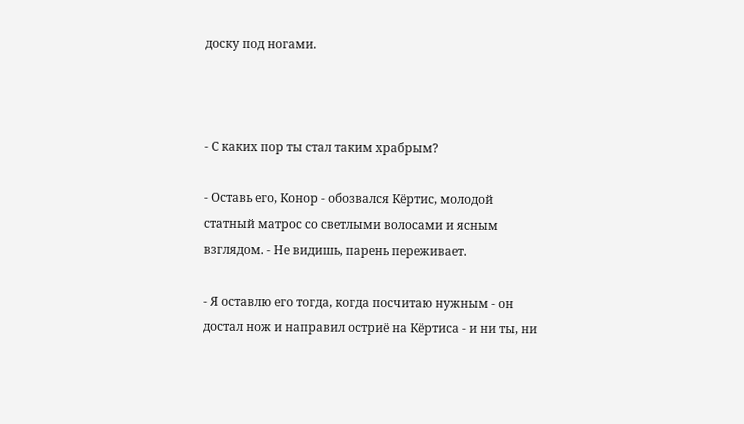доску под ногами.



- С каких пор ты стал таким храбрым?

- Оставь его, Конор - обозвался Кёртис, молодой статный матрос со светлыми волосами и ясным взглядом. - Не видишь, парень переживает.

- Я оставлю его тогда, когда посчитаю нужным - он достал нож и направил остриё на Кёртиса - и ни ты, ни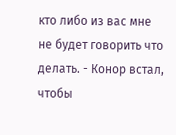кто либо из вас мне не будет говорить что делать. - Конор встал, чтобы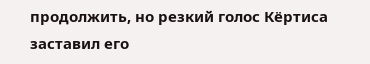продолжить, но резкий голос Кёртиса заставил его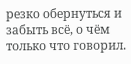резко обернуться и забыть всё, о чём только что говорил.